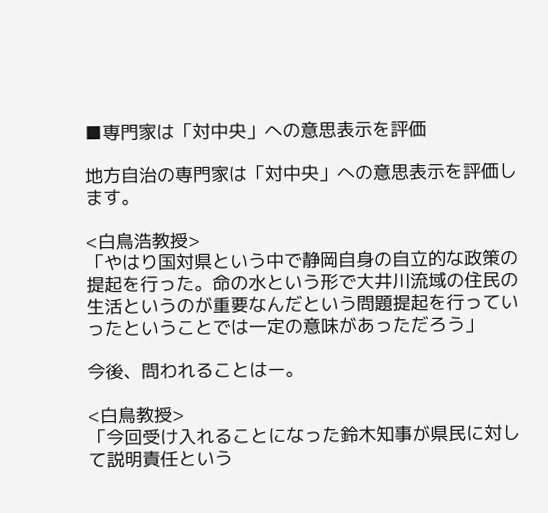■専門家は「対中央」への意思表示を評価

地方自治の専門家は「対中央」への意思表示を評価します。

<白鳥浩教授>
「やはり国対県という中で静岡自身の自立的な政策の提起を行った。命の水という形で大井川流域の住民の生活というのが重要なんだという問題提起を行っていったということでは一定の意味があっただろう」

今後、問われることはー。

<白鳥教授>
「今回受け入れることになった鈴木知事が県民に対して説明責任という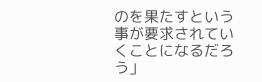のを果たすという事が要求されていくことになるだろう」